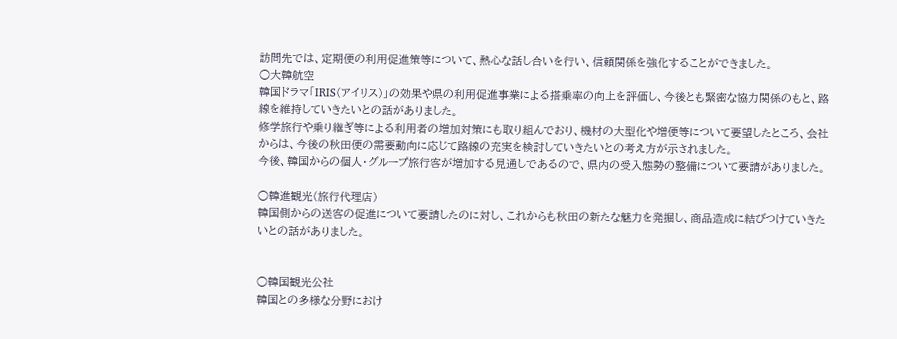訪問先では、定期便の利用促進策等について、熱心な話し合いを行い、信頼関係を強化することができました。
○大韓航空
韓国ドラマ「IRIS(アイリス)」の効果や県の利用促進事業による搭乗率の向上を評価し、今後とも緊密な協力関係のもと、路線を維持していきたいとの話がありました。
修学旅行や乗り継ぎ等による利用者の増加対策にも取り組んでおり、機材の大型化や増便等について要望したところ、会社からは、今後の秋田便の需要動向に応じて路線の充実を検討していきたいとの考え方が示されました。
今後、韓国からの個人・グループ旅行客が増加する見通しであるので、県内の受入態勢の整備について要請がありました。

○韓進観光(旅行代理店)
韓国側からの送客の促進について要請したのに対し、これからも秋田の新たな魅力を発掘し、商品造成に結びつけていきたいとの話がありました。


○韓国観光公社
韓国との多様な分野におけ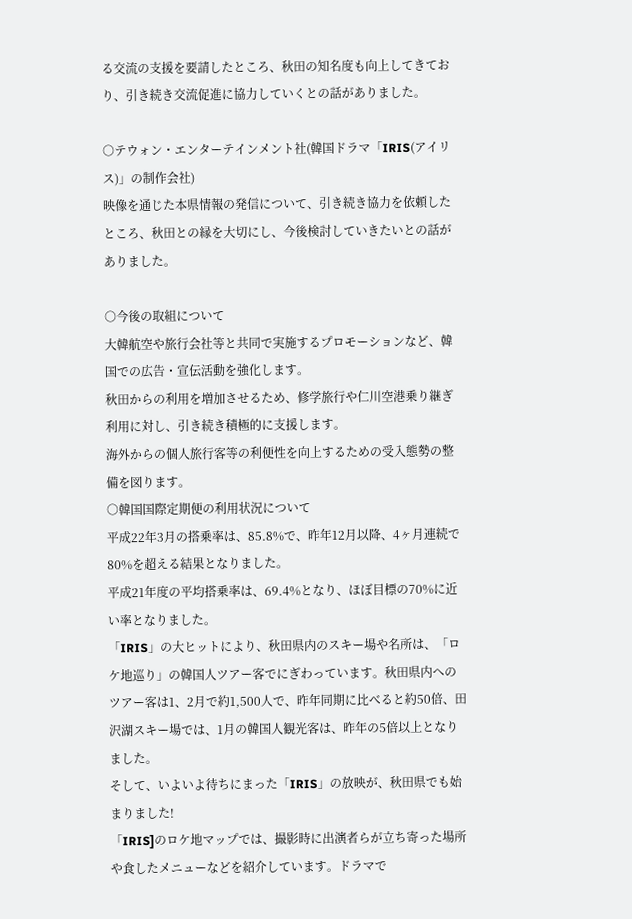る交流の支援を要請したところ、秋田の知名度も向上してきており、引き続き交流促進に協力していくとの話がありました。

○テウォン・エンターテインメント社(韓国ドラマ「IRIS(アイリス)」の制作会社)
映像を通じた本県情報の発信について、引き続き協力を依頼したところ、秋田との縁を大切にし、今後検討していきたいとの話がありました。

○今後の取組について
大韓航空や旅行会社等と共同で実施するプロモーションなど、韓国での広告・宣伝活動を強化します。
秋田からの利用を増加させるため、修学旅行や仁川空港乗り継ぎ利用に対し、引き続き積極的に支援します。
海外からの個人旅行客等の利便性を向上するための受入態勢の整備を図ります。
○韓国国際定期便の利用状況について
平成22年3月の搭乗率は、85.8%で、昨年12月以降、4ヶ月連続で80%を超える結果となりました。
平成21年度の平均搭乗率は、69.4%となり、ほぼ目標の70%に近い率となりました。
「IRIS」の大ヒットにより、秋田県内のスキー場や名所は、「ロケ地巡り」の韓国人ツアー客でにぎわっています。秋田県内へのツアー客は1、2月で約1,500人で、昨年同期に比べると約50倍、田沢湖スキー場では、1月の韓国人観光客は、昨年の5倍以上となりました。
そして、いよいよ待ちにまった「IRIS」の放映が、秋田県でも始まりました!
「IRIS]のロケ地マップでは、撮影時に出演者らが立ち寄った場所や食したメニューなどを紹介しています。ドラマで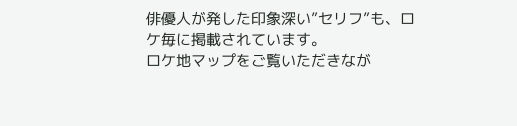俳優人が発した印象深い”セリフ”も、ロケ毎に掲載されています。
ロケ地マップをご覧いただきなが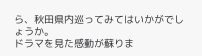ら、秋田県内巡ってみてはいかがでしょうか。
ドラマを見た感動が蘇りま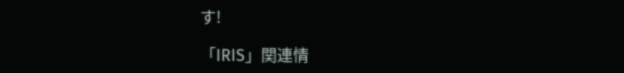す!

「IRIS」関連情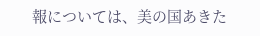報については、美の国あきた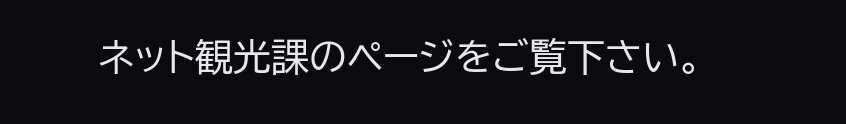ネット観光課のページをご覧下さい。